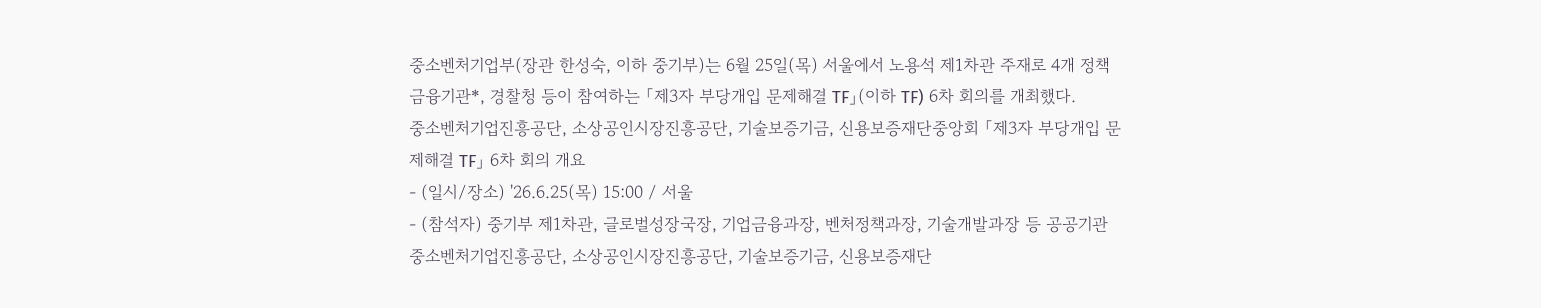중소벤처기업부(장관 한성숙, 이하 중기부)는 6월 25일(목) 서울에서 노용석 제1차관 주재로 4개 정책금융기관*, 경찰청 등이 참여하는 「제3자 부당개입 문제해결 TF」(이하 TF) 6차 회의를 개최했다.
중소벤처기업진흥공단, 소상공인시장진흥공단, 기술보증기금, 신용보증재단중앙회 「제3자 부당개입 문제해결 TF」 6차 회의 개요
- (일시/장소) '26.6.25(목) 15:00 / 서울
- (참석자) 중기부 제1차관, 글로벌성장국장, 기업금융과장, 벤처정책과장, 기술개발과장 등 공공기관 중소벤처기업진흥공단, 소상공인시장진흥공단, 기술보증기금, 신용보증재단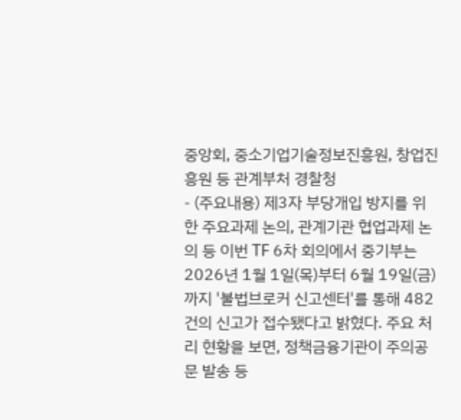중앙회, 중소기업기술정보진흥원, 창업진흥원 등 관계부처 경찰청
- (주요내용) 제3자 부당개입 방지를 위한 주요과제 논의, 관계기관 협업과제 논의 등 이번 TF 6차 회의에서 중기부는 2026년 1월 1일(목)부터 6월 19일(금)까지 '불법브로커 신고센터'를 통해 482건의 신고가 접수됐다고 밝혔다. 주요 처리 현황을 보면, 정책금융기관이 주의공문 발송 등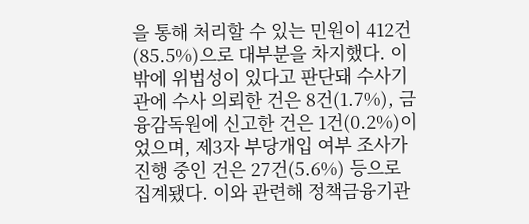을 통해 처리할 수 있는 민원이 412건(85.5%)으로 대부분을 차지했다. 이밖에 위법성이 있다고 판단돼 수사기관에 수사 의뢰한 건은 8건(1.7%), 금융감독원에 신고한 건은 1건(0.2%)이었으며, 제3자 부당개입 여부 조사가 진행 중인 건은 27건(5.6%) 등으로 집계됐다. 이와 관련해 정책금융기관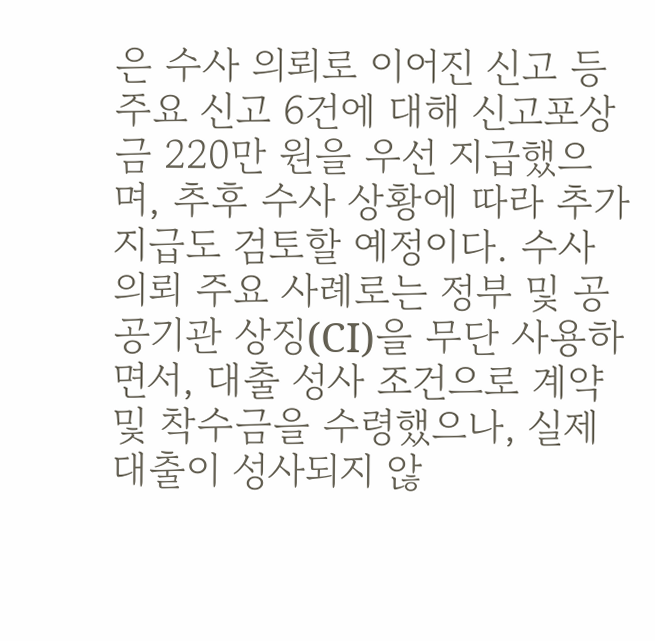은 수사 의뢰로 이어진 신고 등 주요 신고 6건에 대해 신고포상금 220만 원을 우선 지급했으며, 추후 수사 상황에 따라 추가 지급도 검토할 예정이다. 수사 의뢰 주요 사례로는 정부 및 공공기관 상징(CI)을 무단 사용하면서, 대출 성사 조건으로 계약 및 착수금을 수령했으나, 실제 대출이 성사되지 않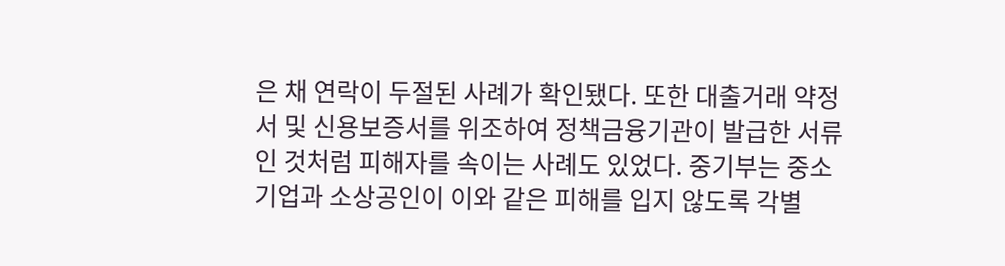은 채 연락이 두절된 사례가 확인됐다. 또한 대출거래 약정서 및 신용보증서를 위조하여 정책금융기관이 발급한 서류인 것처럼 피해자를 속이는 사례도 있었다. 중기부는 중소기업과 소상공인이 이와 같은 피해를 입지 않도록 각별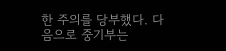한 주의를 당부했다. 다음으로 중기부는